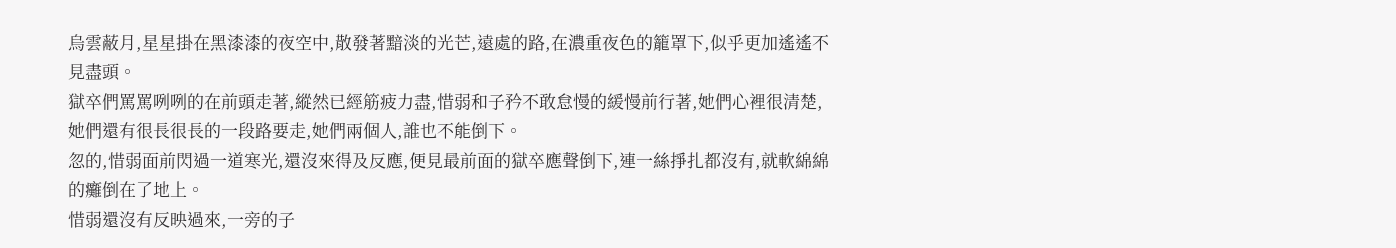烏雲蔽月,星星掛在黑漆漆的夜空中,散發著黯淡的光芒,遠處的路,在濃重夜色的籠罩下,似乎更加遙遙不見盡頭。
獄卒們罵罵咧咧的在前頭走著,縱然已經筋疲力盡,惜弱和子矜不敢怠慢的緩慢前行著,她們心裡很清楚,她們還有很長很長的一段路要走,她們兩個人,誰也不能倒下。
忽的,惜弱面前閃過一道寒光,還沒來得及反應,便見最前面的獄卒應聲倒下,連一絲掙扎都沒有,就軟綿綿的癱倒在了地上。
惜弱還沒有反映過來,一旁的子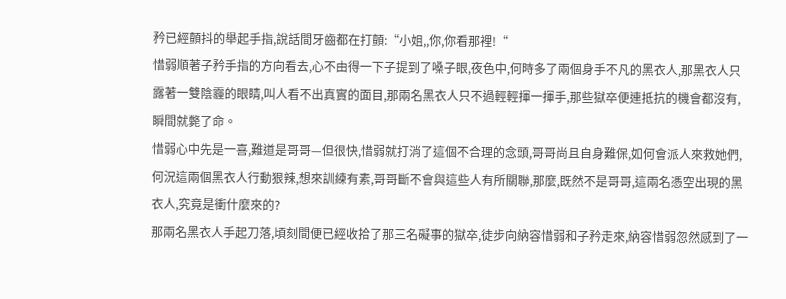矜已經顫抖的舉起手指,說話間牙齒都在打顫:“小姐,,你,你看那裡!“
惜弱順著子矜手指的方向看去,心不由得一下子提到了嗓子眼,夜色中,何時多了兩個身手不凡的黑衣人,那黑衣人只露著一雙陰霾的眼睛,叫人看不出真實的面目,那兩名黑衣人只不過輕輕揮一揮手,那些獄卒便連抵抗的機會都沒有,瞬間就斃了命。
惜弱心中先是一喜,難道是哥哥—但很快,惜弱就打消了這個不合理的念頭,哥哥尚且自身難保,如何會派人來救她們,何況這兩個黑衣人行動狠辣,想來訓練有素,哥哥斷不會與這些人有所關聯,那麼,既然不是哥哥,這兩名憑空出現的黑衣人,究竟是衝什麼來的?
那兩名黑衣人手起刀落,頃刻間便已經收拾了那三名礙事的獄卒,徒步向納容惜弱和子矜走來,納容惜弱忽然感到了一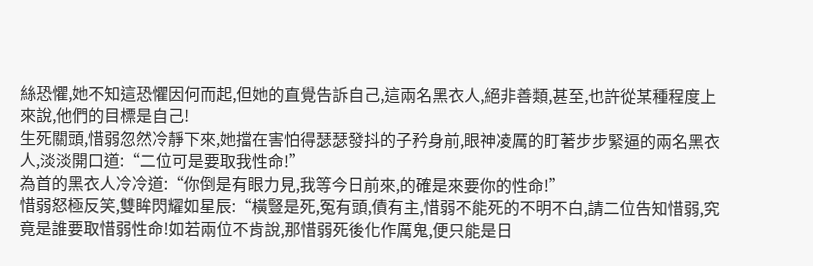絲恐懼,她不知這恐懼因何而起,但她的直覺告訴自己,這兩名黑衣人,絕非善類,甚至,也許從某種程度上來說,他們的目標是自己!
生死關頭,惜弱忽然冷靜下來,她擋在害怕得瑟瑟發抖的子矜身前,眼神凌厲的盯著步步緊逼的兩名黑衣人,淡淡開口道:“二位可是要取我性命!”
為首的黑衣人冷冷道:“你倒是有眼力見,我等今日前來,的確是來要你的性命!”
惜弱怒極反笑,雙眸閃耀如星辰:“橫豎是死,冤有頭,債有主,惜弱不能死的不明不白,請二位告知惜弱,究竟是誰要取惜弱性命!如若兩位不肯說,那惜弱死後化作厲鬼,便只能是日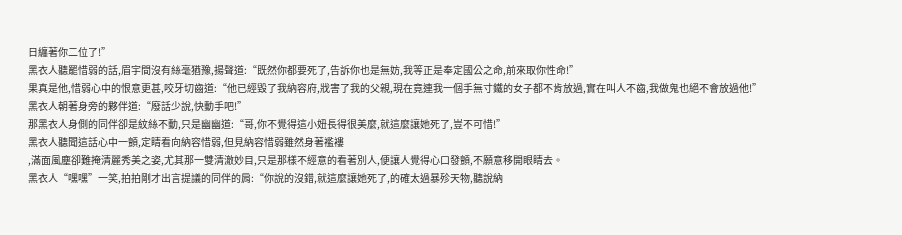日纏著你二位了!”
黑衣人聽罷惜弱的話,眉宇間沒有絲毫猶豫,揚聲道:“既然你都要死了,告訴你也是無妨,我等正是奉定國公之命,前來取你性命!”
果真是他,惜弱心中的恨意更甚,咬牙切齒道:“他已經毀了我納容府,戕害了我的父親,現在竟連我一個手無寸鐵的女子都不肯放過,實在叫人不齒,我做鬼也絕不會放過他!”
黑衣人朝著身旁的夥伴道:“廢話少說,快動手吧!”
那黑衣人身側的同伴卻是紋絲不動,只是幽幽道:“哥,你不覺得這小妞長得很美麼,就這麼讓她死了,豈不可惜!”
黑衣人聽聞這話心中一顫,定睛看向納容惜弱,但見納容惜弱雖然身著襤褸
,滿面風塵卻難掩清麗秀美之姿,尤其那一雙清澈妙目,只是那樣不經意的看著別人,便讓人覺得心口發顫,不願意移開眼睛去。
黑衣人“嘿嘿”一笑,拍拍剛才出言提議的同伴的肩:“你說的沒錯,就這麼讓她死了,的確太過暴殄天物,聽說納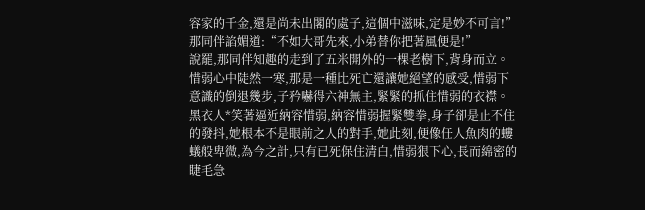容家的千金,還是尚未出閣的處子,這個中滋味,定是妙不可言!”
那同伴諂媚道:“不如大哥先來,小弟替你把著風便是!”
說罷,那同伴知趣的走到了五米開外的一棵老樹下,背身而立。
惜弱心中陡然一寒,那是一種比死亡還讓她絕望的感受,惜弱下意識的倒退幾步,子矜嚇得六神無主,緊緊的抓住惜弱的衣襟。
黑衣人*笑著逼近納容惜弱,納容惜弱握緊雙拳,身子卻是止不住的發抖,她根本不是眼前之人的對手,她此刻,便像任人魚肉的螻蟻般卑微,為今之計,只有已死保住清白,惜弱狠下心,長而綿密的睫毛急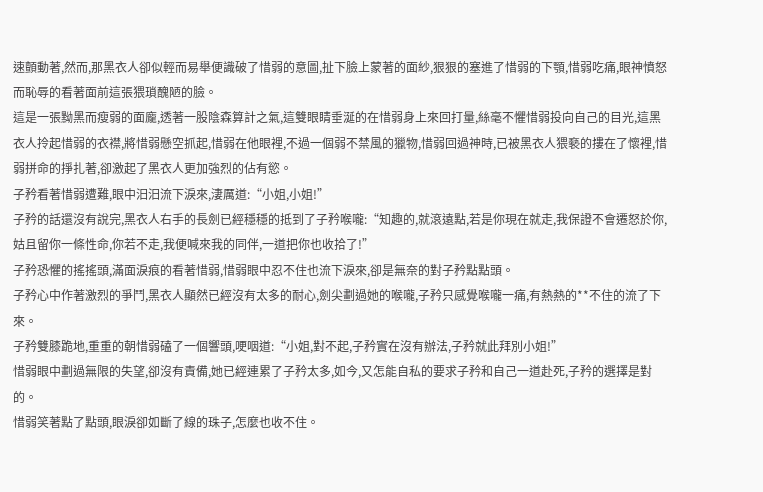速顫動著,然而,那黑衣人卻似輕而易舉便識破了惜弱的意圖,扯下臉上蒙著的面紗,狠狠的塞進了惜弱的下顎,惜弱吃痛,眼神憤怒而恥辱的看著面前這張猥瑣醜陋的臉。
這是一張黝黑而瘦弱的面龐,透著一股陰森算計之氣,這雙眼睛垂涎的在惜弱身上來回打量,絲毫不懼惜弱投向自己的目光,這黑衣人拎起惜弱的衣襟,將惜弱懸空抓起,惜弱在他眼裡,不過一個弱不禁風的獵物,惜弱回過神時,已被黑衣人猥褻的摟在了懷裡,惜弱拼命的掙扎著,卻激起了黑衣人更加強烈的佔有慾。
子矜看著惜弱遭難,眼中汩汩流下淚來,淒厲道:“小姐,小姐!”
子矜的話還沒有說完,黑衣人右手的長劍已經穩穩的抵到了子矜喉嚨:“知趣的,就滾遠點,若是你現在就走,我保證不會遷怒於你,姑且留你一條性命,你若不走,我便喊來我的同伴,一道把你也收拾了!”
子矜恐懼的搖搖頭,滿面淚痕的看著惜弱,惜弱眼中忍不住也流下淚來,卻是無奈的對子矜點點頭。
子矜心中作著激烈的爭鬥,黑衣人顯然已經沒有太多的耐心,劍尖劃過她的喉嚨,子矜只感覺喉嚨一痛,有熱熱的**不住的流了下來。
子矜雙膝跪地,重重的朝惜弱磕了一個響頭,哽咽道:“小姐,對不起,子矜實在沒有辦法,子矜就此拜別小姐!”
惜弱眼中劃過無限的失望,卻沒有責備,她已經連累了子矜太多,如今,又怎能自私的要求子矜和自己一道赴死,子矜的選擇是對的。
惜弱笑著點了點頭,眼淚卻如斷了線的珠子,怎麼也收不住。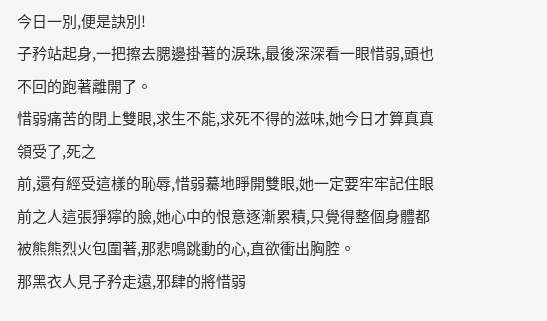今日一別,便是訣別!
子矜站起身,一把擦去腮邊掛著的淚珠,最後深深看一眼惜弱,頭也不回的跑著離開了。
惜弱痛苦的閉上雙眼,求生不能,求死不得的滋味,她今日才算真真領受了,死之
前,還有經受這樣的恥辱,惜弱驀地睜開雙眼,她一定要牢牢記住眼前之人這張猙獰的臉,她心中的恨意逐漸累積,只覺得整個身體都被熊熊烈火包圍著,那悲鳴跳動的心,直欲衝出胸腔。
那黑衣人見子矜走遠,邪肆的將惜弱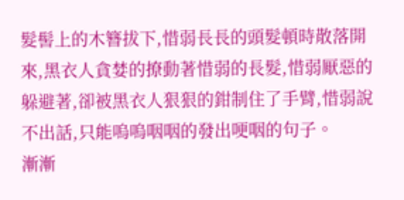髮髻上的木簪拔下,惜弱長長的頭髮頓時散落開來,黑衣人貪婪的撩動著惜弱的長髮,惜弱厭惡的躲避著,卻被黑衣人狠狠的鉗制住了手臂,惜弱說不出話,只能嗚嗚咽咽的發出哽咽的句子。
漸漸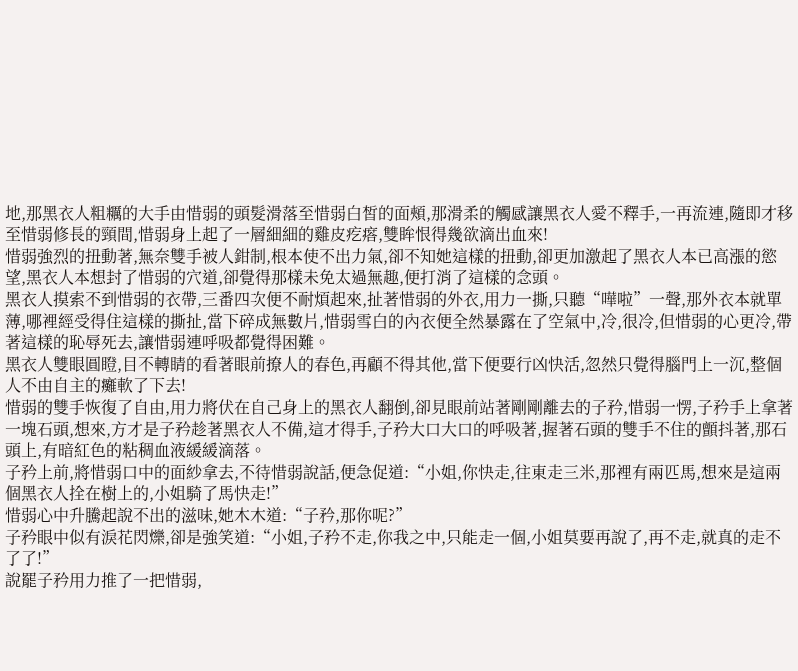地,那黑衣人粗糲的大手由惜弱的頭髮滑落至惜弱白皙的面頰,那滑柔的觸感讓黑衣人愛不釋手,一再流連,隨即才移至惜弱修長的頸間,惜弱身上起了一層細細的雞皮疙瘩,雙眸恨得幾欲滴出血來!
惜弱強烈的扭動著,無奈雙手被人鉗制,根本使不出力氣,卻不知她這樣的扭動,卻更加激起了黑衣人本已高漲的慾望,黑衣人本想封了惜弱的穴道,卻覺得那樣未免太過無趣,便打消了這樣的念頭。
黑衣人摸索不到惜弱的衣帶,三番四次便不耐煩起來,扯著惜弱的外衣,用力一撕,只聽“嘩啦”一聲,那外衣本就單薄,哪裡經受得住這樣的撕扯,當下碎成無數片,惜弱雪白的內衣便全然暴露在了空氣中,冷,很冷,但惜弱的心更冷,帶著這樣的恥辱死去,讓惜弱連呼吸都覺得困難。
黑衣人雙眼圓瞪,目不轉睛的看著眼前撩人的春色,再顧不得其他,當下便要行凶快活,忽然只覺得腦門上一沉,整個人不由自主的癱軟了下去!
惜弱的雙手恢復了自由,用力將伏在自己身上的黑衣人翻倒,卻見眼前站著剛剛離去的子矜,惜弱一愣,子矜手上拿著一塊石頭,想來,方才是子矜趁著黑衣人不備,這才得手,子矜大口大口的呼吸著,握著石頭的雙手不住的顫抖著,那石頭上,有暗紅色的粘稠血液緩緩滴落。
子矜上前,將惜弱口中的面紗拿去,不待惜弱說話,便急促道:“小姐,你快走,往東走三米,那裡有兩匹馬,想來是這兩個黑衣人拴在樹上的,小姐騎了馬快走!”
惜弱心中升騰起說不出的滋味,她木木道:“子矜,那你呢?”
子矜眼中似有淚花閃爍,卻是強笑道:“小姐,子矜不走,你我之中,只能走一個,小姐莫要再說了,再不走,就真的走不了了!”
說罷子矜用力推了一把惜弱,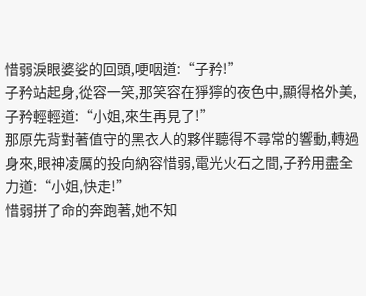惜弱淚眼婆娑的回頭,哽咽道:“子矜!”
子矜站起身,從容一笑,那笑容在猙獰的夜色中,顯得格外美,子矜輕輕道:“小姐,來生再見了!”
那原先背對著值守的黑衣人的夥伴聽得不尋常的響動,轉過身來,眼神凌厲的投向納容惜弱,電光火石之間,子矜用盡全力道:“小姐,快走!”
惜弱拼了命的奔跑著,她不知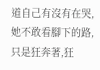道自己有沒有在哭,她不敢看腳下的路,只是狂奔著,狂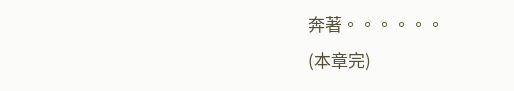奔著。。。。。。
(本章完)